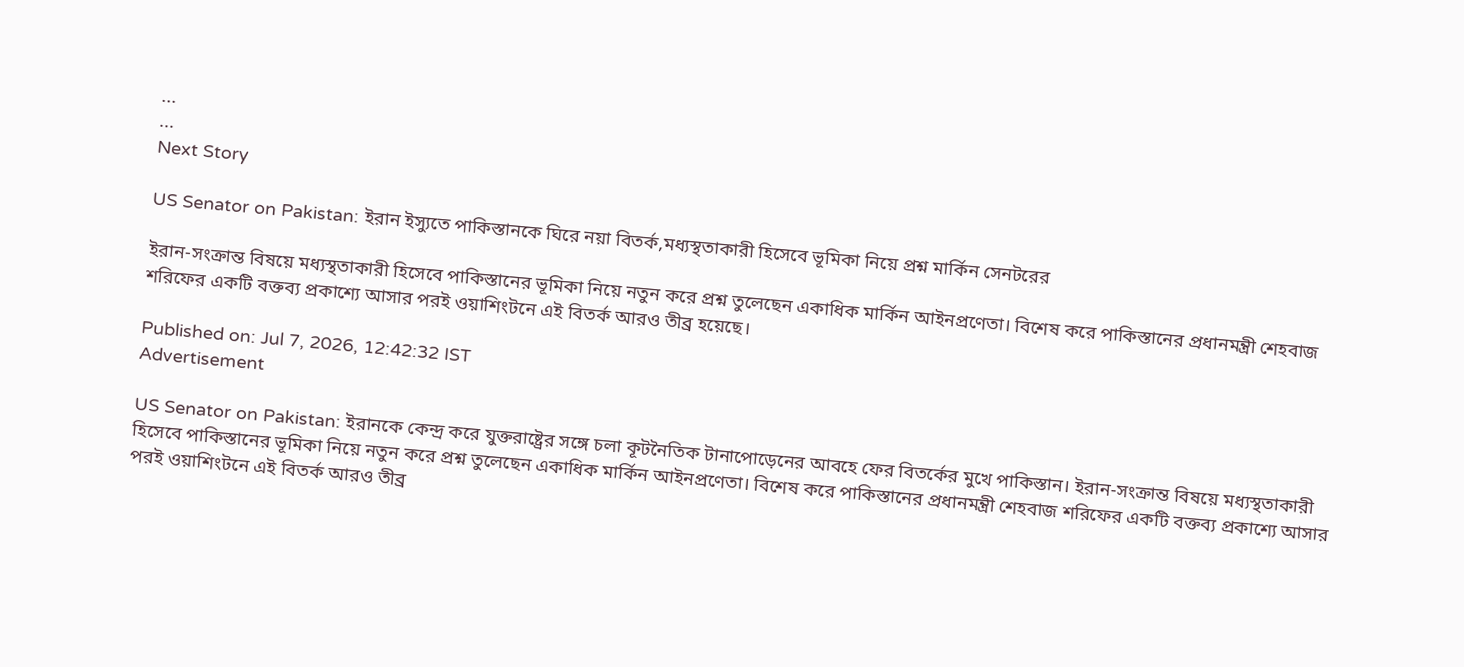...
...
Next Story

US Senator on Pakistan: ইরান ইস্যুতে পাকিস্তানকে ঘিরে নয়া বিতর্ক,মধ্যস্থতাকারী হিসেবে ভূমিকা নিয়ে প্রশ্ন মার্কিন সেনটরের

ইরান-সংক্রান্ত বিষয়ে মধ্যস্থতাকারী হিসেবে পাকিস্তানের ভূমিকা নিয়ে নতুন করে প্রশ্ন তুলেছেন একাধিক মার্কিন আইনপ্রণেতা। বিশেষ করে পাকিস্তানের প্রধানমন্ত্রী শেহবাজ শরিফের একটি বক্তব্য প্রকাশ্যে আসার পরই ওয়াশিংটনে এই বিতর্ক আরও তীব্র হয়েছে।

Published on: Jul 7, 2026, 12:42:32 IST
Advertisement

US Senator on Pakistan: ইরানকে কেন্দ্র করে যুক্তরাষ্ট্রের সঙ্গে চলা কূটনৈতিক টানাপোড়েনের আবহে ফের বিতর্কের মুখে পাকিস্তান। ইরান-সংক্রান্ত বিষয়ে মধ্যস্থতাকারী হিসেবে পাকিস্তানের ভূমিকা নিয়ে নতুন করে প্রশ্ন তুলেছেন একাধিক মার্কিন আইনপ্রণেতা। বিশেষ করে পাকিস্তানের প্রধানমন্ত্রী শেহবাজ শরিফের একটি বক্তব্য প্রকাশ্যে আসার পরই ওয়াশিংটনে এই বিতর্ক আরও তীব্র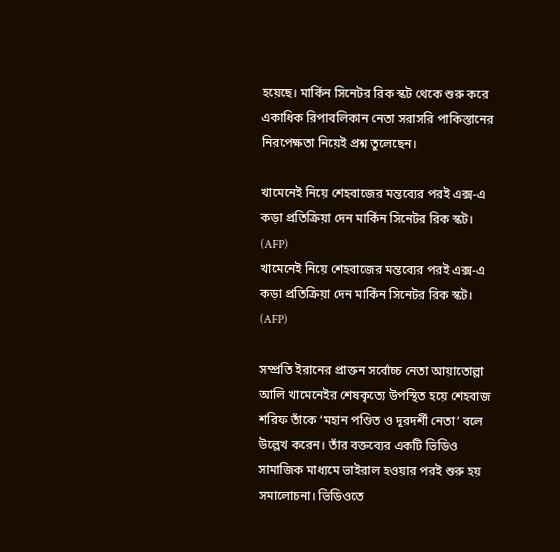হয়েছে। মার্কিন সিনেটর রিক স্কট থেকে শুরু করে একাধিক রিপাবলিকান নেতা সরাসরি পাকিস্তানের নিরপেক্ষতা নিয়েই প্রশ্ন তুলেছেন।

খামেনেই নিয়ে শেহবাজের মন্তব্যের পরই এক্স-এ কড়া প্রতিক্রিয়া দেন মার্কিন সিনেটর রিক স্কট। (AFP)
খামেনেই নিয়ে শেহবাজের মন্তব্যের পরই এক্স-এ কড়া প্রতিক্রিয়া দেন মার্কিন সিনেটর রিক স্কট। (AFP)

সম্প্রতি ইরানের প্রাক্তন সর্বোচ্চ নেতা আয়াতোল্লা আলি খামেনেইর শেষকৃত্যে উপস্থিত হয়ে শেহবাজ শরিফ তাঁকে ‘মহান পণ্ডিত ও দূরদর্শী নেতা’ বলে উল্লেখ করেন। তাঁর বক্তব্যের একটি ভিডিও সামাজিক মাধ্যমে ভাইরাল হওয়ার পরই শুরু হয় সমালোচনা। ভিডিওতে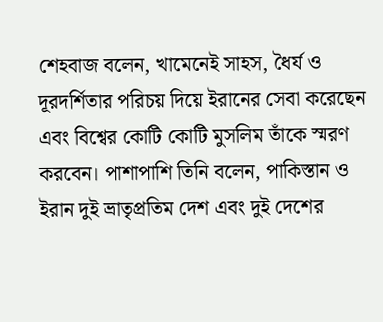শেহবাজ বলেন, খামেনেই সাহস, ধৈর্য ও দূরদর্শিতার পরিচয় দিয়ে ইরানের সেবা করেছেন এবং বিশ্বের কোটি কোটি মুসলিম তাঁকে স্মরণ করবেন। পাশাপাশি তিনি বলেন, পাকিস্তান ও ইরান দুই ভ্রাতৃপ্রতিম দেশ এবং দুই দেশের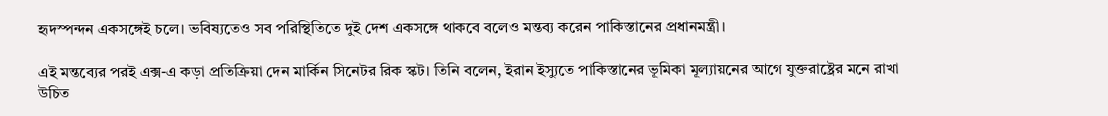হৃদস্পন্দন একসঙ্গেই চলে। ভবিষ্যতেও সব পরিস্থিতিতে দুই দেশ একসঙ্গে থাকবে বলেও মন্তব্য করেন পাকিস্তানের প্রধানমন্ত্রী।

এই মন্তব্যের পরই এক্স-এ কড়া প্রতিক্রিয়া দেন মার্কিন সিনেটর রিক স্কট। তিনি বলেন, ইরান ইস্যুতে পাকিস্তানের ভূমিকা মূল্যায়নের আগে যুক্তরাষ্ট্রের মনে রাখা উচিত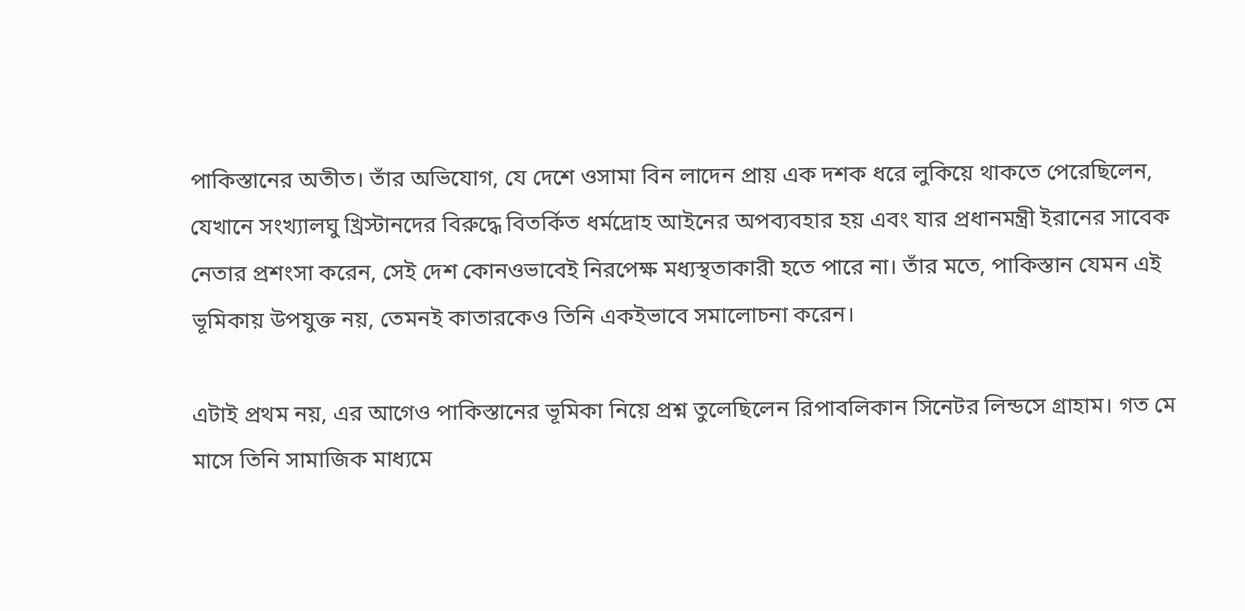পাকিস্তানের অতীত। তাঁর অভিযোগ, যে দেশে ওসামা বিন লাদেন প্রায় এক দশক ধরে লুকিয়ে থাকতে পেরেছিলেন, যেখানে সংখ্যালঘু খ্রিস্টানদের বিরুদ্ধে বিতর্কিত ধর্মদ্রোহ আইনের অপব্যবহার হয় এবং যার প্রধানমন্ত্রী ইরানের সাবেক নেতার প্রশংসা করেন, সেই দেশ কোনওভাবেই নিরপেক্ষ মধ্যস্থতাকারী হতে পারে না। তাঁর মতে, পাকিস্তান যেমন এই ভূমিকায় উপযুক্ত নয়, তেমনই কাতারকেও তিনি একইভাবে সমালোচনা করেন।

এটাই প্রথম নয়, এর আগেও পাকিস্তানের ভূমিকা নিয়ে প্রশ্ন তুলেছিলেন রিপাবলিকান সিনেটর লিন্ডসে গ্রাহাম। গত মে মাসে তিনি সামাজিক মাধ্যমে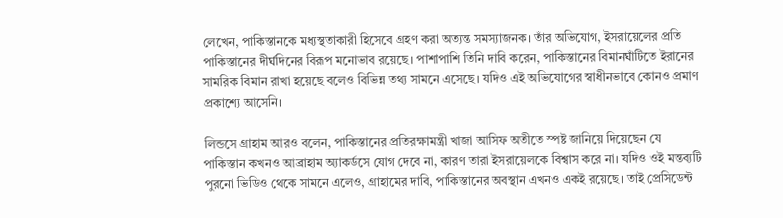লেখেন, পাকিস্তানকে মধ্যস্থতাকারী হিসেবে গ্রহণ করা অত্যন্ত সমস্যাজনক। তাঁর অভিযোগ, ইসরায়েলের প্রতি পাকিস্তানের দীর্ঘদিনের বিরূপ মনোভাব রয়েছে। পাশাপাশি তিনি দাবি করেন, পাকিস্তানের বিমানঘাঁটিতে ইরানের সামরিক বিমান রাখা হয়েছে বলেও বিভিন্ন তথ্য সামনে এসেছে। যদিও এই অভিযোগের স্বাধীনভাবে কোনও প্রমাণ প্রকাশ্যে আসেনি।

লিন্ডসে গ্রাহাম আরও বলেন, পাকিস্তানের প্রতিরক্ষামন্ত্রী খাজা আসিফ অতীতে স্পষ্ট জানিয়ে দিয়েছেন যে পাকিস্তান কখনও আব্রাহাম অ্যাকর্ডসে যোগ দেবে না, কারণ তারা ইসরায়েলকে বিশ্বাস করে না। যদিও ওই মন্তব্যটি পুরনো ভিডিও থেকে সামনে এলেও, গ্রাহামের দাবি, পাকিস্তানের অবস্থান এখনও একই রয়েছে। তাই প্রেসিডেন্ট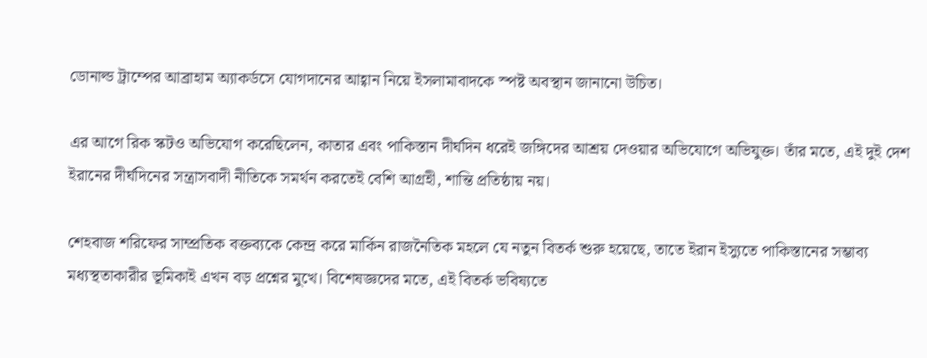ডোনাল্ড ট্রাম্পের আব্রাহাম অ্যাকর্ডসে যোগদানের আহ্বান নিয়ে ইসলামাবাদকে স্পষ্ট অবস্থান জানানো উচিত।

এর আগে রিক স্কটও অভিযোগ করেছিলেন, কাতার এবং পাকিস্তান দীর্ঘদিন ধরেই জঙ্গিদের আশ্রয় দেওয়ার অভিযোগে অভিযুক্ত। তাঁর মতে, এই দুই দেশ ইরানের দীর্ঘদিনের সন্ত্রাসবাদী নীতিকে সমর্থন করতেই বেশি আগ্রহী, শান্তি প্রতিষ্ঠায় নয়।

শেহবাজ শরিফের সাম্প্রতিক বক্তব্যকে কেন্দ্র করে মার্কিন রাজনৈতিক মহলে যে নতুন বিতর্ক শুরু হয়েছে, তাতে ইরান ইস্যুতে পাকিস্তানের সম্ভাব্য মধ্যস্থতাকারীর ভূমিকাই এখন বড় প্রশ্নের মুখে। বিশেষজ্ঞদের মতে, এই বিতর্ক ভবিষ্যতে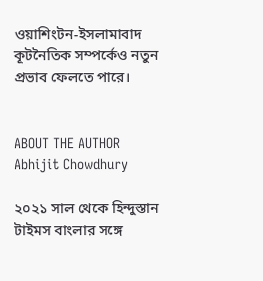ওয়াশিংটন-ইসলামাবাদ কূটনৈতিক সম্পর্কেও নতুন প্রভাব ফেলতে পারে।


ABOUT THE AUTHOR
Abhijit Chowdhury

২০২১ সাল থেকে হিন্দুস্তান টাইমস বাংলার সঙ্গে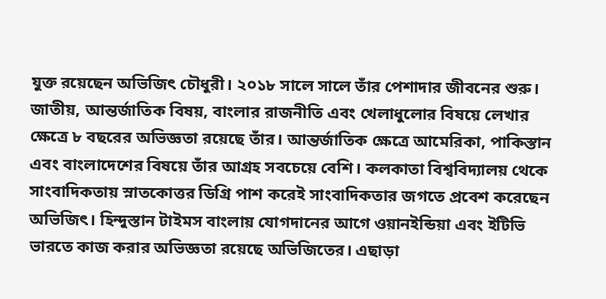যুক্ত রয়েছেন অভিজিৎ চৌধুরী। ২০১৮ সালে সালে তাঁর পেশাদার জীবনের শুরু। জাতীয়, আন্তর্জাতিক বিষয়, বাংলার রাজনীতি এবং খেলাধুলোর বিষয়ে লেখার ক্ষেত্রে ৮ বছরের অভিজ্ঞতা রয়েছে তাঁর। আন্তর্জাতিক ক্ষেত্রে আমেরিকা, পাকিস্তান এবং বাংলাদেশের বিষয়ে তাঁর আগ্রহ সবচেয়ে বেশি। কলকাতা বিশ্ববিদ্যালয় থেকে সাংবাদিকতায় স্নাতকোত্তর ডিগ্রি পাশ করেই সাংবাদিকতার জগতে প্রবেশ করেছেন অভিজিৎ। হিন্দুস্তান টাইমস বাংলায় যোগদানের আগে ওয়ানইন্ডিয়া এবং ইটিভি ভারতে কাজ করার অভিজ্ঞতা রয়েছে অভিজিতের। এছাড়া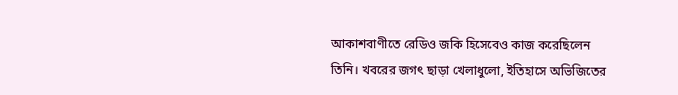আকাশবাণীতে রেডিও জকি হিসেবেও কাজ করেছিলেন তিনি। খবরের জগৎ ছাড়া খেলাধুলো, ইতিহাসে অভিজিতের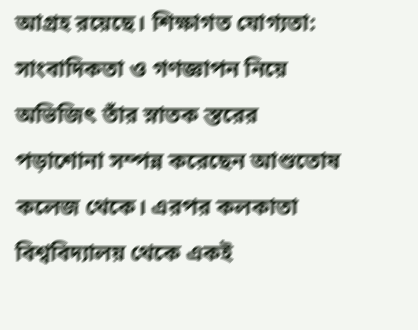আগ্রহ রয়েছে। শিক্ষাগত যোগ্যতা: সাংবাদিকতা ও গণজ্ঞাপন নিয়ে অভিজিৎ তাঁর স্নাতক স্তরের পড়াশোনা সম্পন্ন করেছেন আশুতোষ কলেজ থেকে। এরপর কলকাতা বিশ্ববিদ্যালয় থেকে একই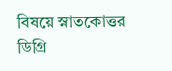বিষয়ে স্নাতকোত্তর ডিগ্রি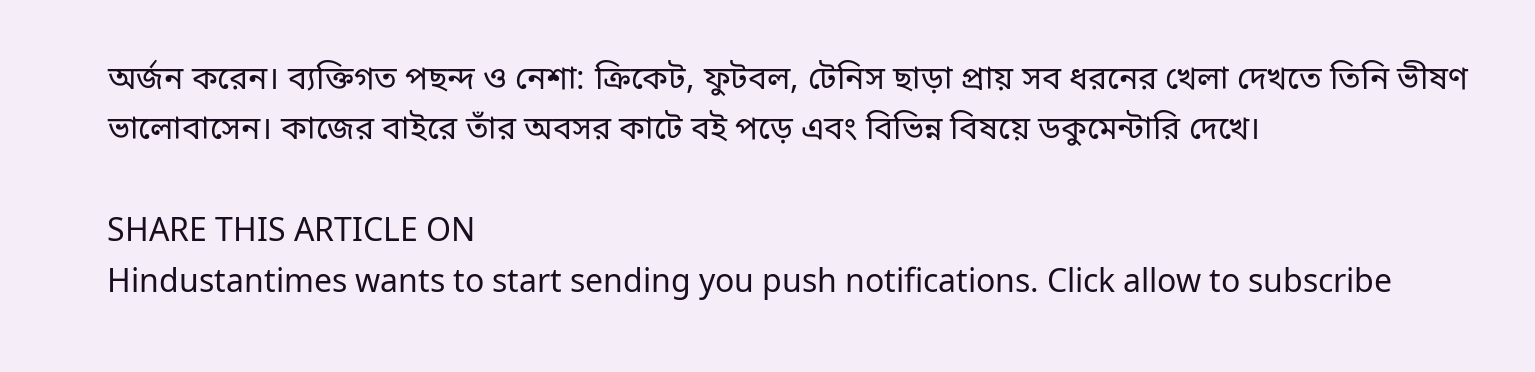অর্জন করেন। ব্যক্তিগত পছন্দ ও নেশা: ক্রিকেট, ফুটবল, টেনিস ছাড়া প্রায় সব ধরনের খেলা দেখতে তিনি ভীষণ ভালোবাসেন। কাজের বাইরে তাঁর অবসর কাটে বই পড়ে এবং বিভিন্ন বিষয়ে ডকুমেন্টারি দেখে।

SHARE THIS ARTICLE ON
Hindustantimes wants to start sending you push notifications. Click allow to subscribe